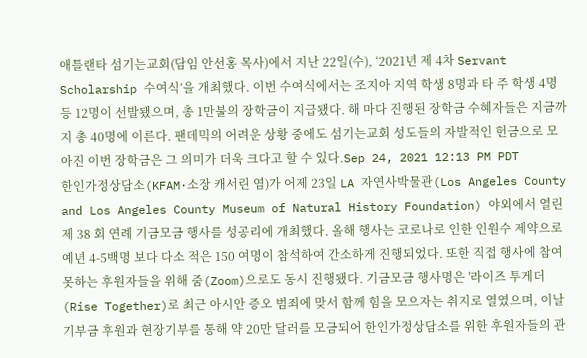애틀랜타 섬기는교회(담임 안선홍 목사)에서 지난 22일(수), ‘2021년 제 4차 Servant Scholarship 수여식’을 개최했다. 이번 수여식에서는 조지아 지역 학생 8명과 타 주 학생 4명 등 12명이 선발됐으며, 총 1만불의 장학금이 지급됐다. 해 마다 진행된 장학금 수혜자들은 지금까지 총 40명에 이른다. 팬데믹의 어려운 상황 중에도 섬기는교회 성도들의 자발적인 헌금으로 모아진 이번 장학금은 그 의미가 더욱 크다고 할 수 있다.Sep 24, 2021 12:13 PM PDT
한인가정상담소(KFAM·소장 캐서린 염)가 어제 23일 LA 자연사박물관(Los Angeles County and Los Angeles County Museum of Natural History Foundation) 야외에서 열린 제 38 회 연례 기금모금 행사를 성공리에 개최했다. 올해 행사는 코로나로 인한 인원수 제약으로 예년 4-5백명 보다 다소 적은 150 여명이 참석하여 간소하게 진행되었다. 또한 직접 행사에 참여 못하는 후원자들을 위해 줌(Zoom)으로도 동시 진행됐다. 기금모금 행사명은 '라이즈 투게더(Rise Together)로 최근 아시안 증오 범죄에 맞서 함께 힘을 모으자는 취지로 열였으며, 이날 기부금 후원과 현장기부를 통해 약 20만 달러를 모금되어 한인가정상담소를 위한 후원자들의 관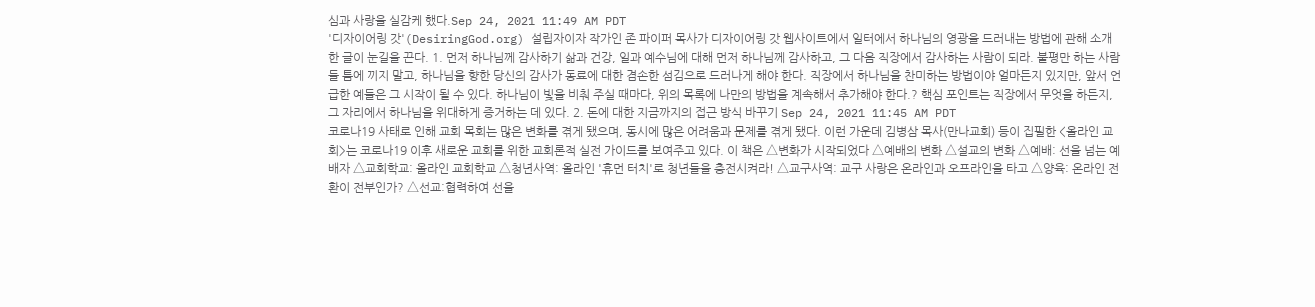심과 사랑을 실감케 했다.Sep 24, 2021 11:49 AM PDT
'디자이어링 갓'(DesiringGod.org) 설립자이자 작가인 존 파이퍼 목사가 디자이어링 갓 웹사이트에서 일터에서 하나님의 영광을 드러내는 방법에 관해 소개한 글이 눈길을 끈다. 1. 먼저 하나님께 감사하기 삶과 건강, 일과 예수님에 대해 먼저 하나님께 감사하고, 그 다음 직장에서 감사하는 사람이 되라. 불평만 하는 사람들 틈에 끼지 말고, 하나님을 향한 당신의 감사가 동료에 대한 겸손한 섬김으로 드러나게 해야 한다. 직장에서 하나님을 찬미하는 방법이야 얼마든지 있지만, 앞서 언급한 예들은 그 시작이 될 수 있다. 하나님이 빛을 비춰 주실 때마다, 위의 목록에 나만의 방법을 계속해서 추가해야 한다.? 핵심 포인트는 직장에서 무엇을 하든지, 그 자리에서 하나님을 위대하게 증거하는 데 있다. 2. 돈에 대한 지금까지의 접근 방식 바꾸기 Sep 24, 2021 11:45 AM PDT
코로나19 사태로 인해 교회 목회는 많은 변화를 겪게 됐으며, 동시에 많은 어려움과 문제를 겪게 됐다. 이런 가운데 김병삼 목사(만나교회) 등이 집필한 <올라인 교회>는 코로나19 이후 새로운 교회를 위한 교회론적 실전 가이드를 보여주고 있다. 이 책은 △변화가 시작되었다 △예배의 변화 △설교의 변화 △예배: 선을 넘는 예배자 △교회학교: 올라인 교회학교 △청년사역: 올라인 '휴먼 터치'로 청년들을 충전시켜라! △교구사역: 교구 사랑은 온라인과 오프라인을 타고 △양육: 온라인 전환이 전부인가? △선교:협력하여 선을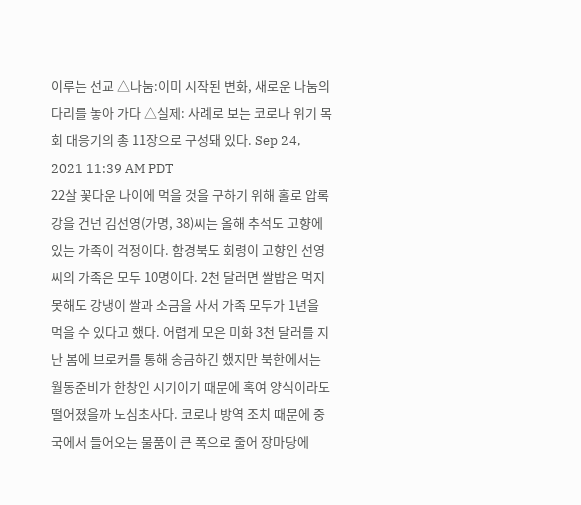이루는 선교 △나눔:이미 시작된 변화, 새로운 나눔의 다리를 놓아 가다 △실제: 사례로 보는 코로나 위기 목회 대응기의 총 11장으로 구성돼 있다. Sep 24, 2021 11:39 AM PDT
22살 꽃다운 나이에 먹을 것을 구하기 위해 홀로 압록강을 건넌 김선영(가명, 38)씨는 올해 추석도 고향에 있는 가족이 걱정이다. 함경북도 회령이 고향인 선영씨의 가족은 모두 10명이다. 2천 달러면 쌀밥은 먹지 못해도 강냉이 쌀과 소금을 사서 가족 모두가 1년을 먹을 수 있다고 했다. 어렵게 모은 미화 3천 달러를 지난 봄에 브로커를 통해 송금하긴 했지만 북한에서는 월동준비가 한창인 시기이기 때문에 혹여 양식이라도 떨어졌을까 노심초사다. 코로나 방역 조치 때문에 중국에서 들어오는 물품이 큰 폭으로 줄어 장마당에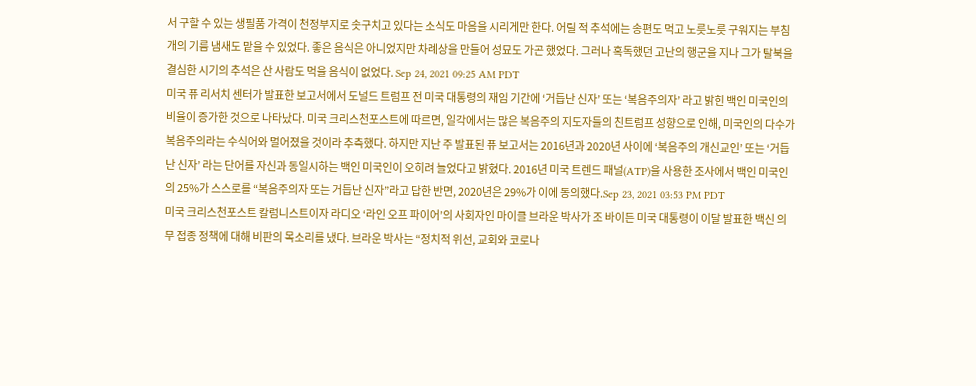서 구할 수 있는 생필품 가격이 천정부지로 솟구치고 있다는 소식도 마음을 시리게만 한다. 어릴 적 추석에는 송편도 먹고 노릇노릇 구워지는 부침개의 기름 냄새도 맡을 수 있었다. 좋은 음식은 아니었지만 차례상을 만들어 성묘도 가곤 했었다. 그러나 혹독했던 고난의 행군을 지나 그가 탈북을 결심한 시기의 추석은 산 사람도 먹을 음식이 없었다. Sep 24, 2021 09:25 AM PDT
미국 퓨 리서치 센터가 발표한 보고서에서 도널드 트럼프 전 미국 대통령의 재임 기간에 ‘거듭난 신자’ 또는 ‘복음주의자’ 라고 밝힌 백인 미국인의 비율이 증가한 것으로 나타났다. 미국 크리스천포스트에 따르면, 일각에서는 많은 복음주의 지도자들의 친트럼프 성향으로 인해, 미국인의 다수가 복음주의라는 수식어와 멀어졌을 것이라 추측했다. 하지만 지난 주 발표된 퓨 보고서는 2016년과 2020년 사이에 ‘복음주의 개신교인’ 또는 ‘거듭난 신자’ 라는 단어를 자신과 동일시하는 백인 미국인이 오히려 늘었다고 밝혔다. 2016년 미국 트렌드 패널(ATP)을 사용한 조사에서 백인 미국인의 25%가 스스로를 “복음주의자 또는 거듭난 신자”라고 답한 반면, 2020년은 29%가 이에 동의했다.Sep 23, 2021 03:53 PM PDT
미국 크리스천포스트 칼럼니스트이자 라디오 ‘라인 오프 파이어’의 사회자인 마이클 브라운 박사가 조 바이든 미국 대통령이 이달 발표한 백신 의무 접종 정책에 대해 비판의 목소리를 냈다. 브라운 박사는 “정치적 위선, 교회와 코로나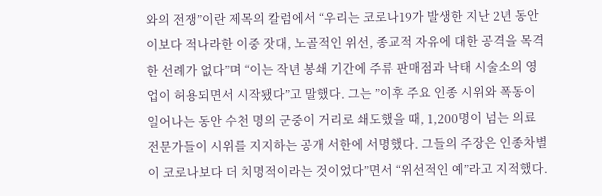와의 전쟁”이란 제목의 칼럼에서 “우리는 코로나19가 발생한 지난 2년 동안 이보다 적나라한 이중 잣대, 노골적인 위선, 종교적 자유에 대한 공격을 목격한 선례가 없다”며 “이는 작년 봉쇄 기간에 주류 판매점과 낙태 시술소의 영업이 허용되면서 시작됐다”고 말했다. 그는 ”이후 주요 인종 시위와 폭동이 일어나는 동안 수천 명의 군중이 거리로 쇄도했을 때, 1,200명이 넘는 의료 전문가들이 시위를 지지하는 공개 서한에 서명했다. 그들의 주장은 인종차별이 코로나보다 더 치명적이라는 것이었다”면서 “위선적인 예”라고 지적했다.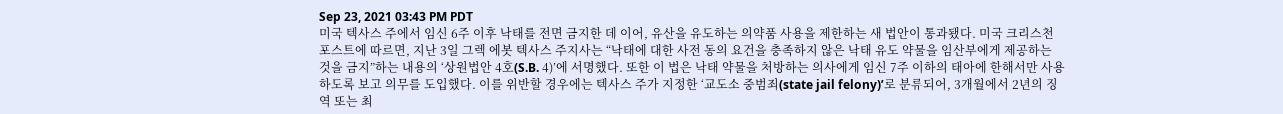Sep 23, 2021 03:43 PM PDT
미국 텍사스 주에서 임신 6주 이후 낙태를 전면 금지한 데 이어, 유산을 유도하는 의약품 사용을 제한하는 새 법안이 통과됐다. 미국 크리스천포스트에 따르면, 지난 3일 그렉 에봇 텍사스 주지사는 “낙태에 대한 사전 동의 요건을 충족하지 않은 낙태 유도 약물을 임산부에게 제공하는 것을 금지”하는 내용의 ‘상원법안 4호(S.B. 4)’에 서명했다. 또한 이 법은 낙태 약물을 처방하는 의사에게 임신 7주 이하의 태아에 한해서만 사용하도록 보고 의무를 도입했다. 이를 위반할 경우에는 텍사스 주가 지정한 ‘교도소 중범죄(state jail felony)’로 분류되어, 3개월에서 2년의 징역 또는 최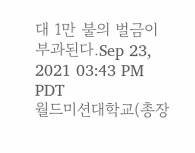대 1만 불의 벌금이 부과된다.Sep 23, 2021 03:43 PM PDT
월드미션대학교(총장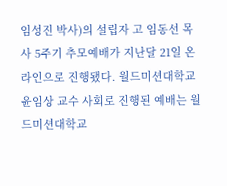임성진 박사)의 설립자 고 임동선 목사 5주기 추모예배가 지난달 21일 온라인으로 진행됐다. 월드미션대학교 윤임상 교수 사회로 진행된 예배는 월드미션대학교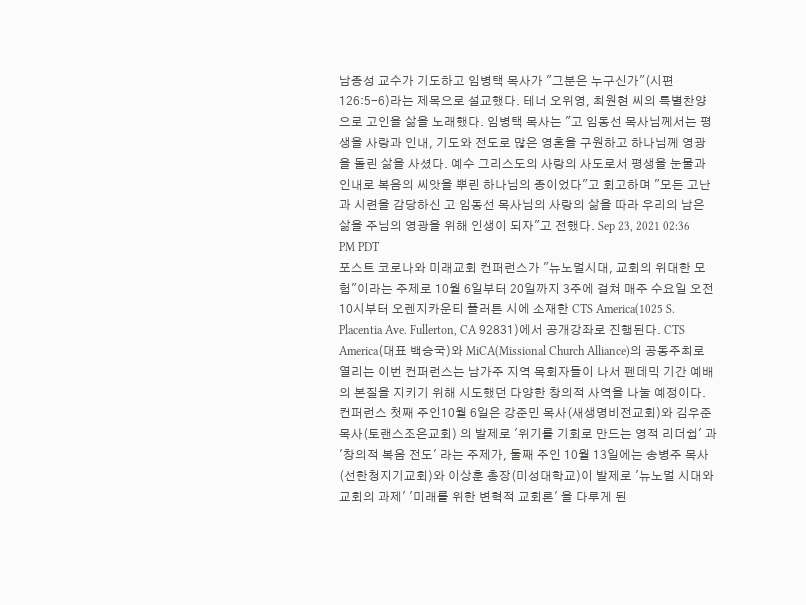남종성 교수가 기도하고 임병택 목사가 "그분은 누구신가"(시편 126:5-6)라는 제목으로 설교했다. 테너 오위영, 최원현 씨의 특별찬양으로 고인을 삶을 노래했다. 임병택 목사는 "고 임동선 목사님께서는 평생을 사랑과 인내, 기도와 전도로 많은 영혼을 구원하고 하나님께 영광을 돌린 삶을 사셨다. 예수 그리스도의 사랑의 사도로서 평생을 눈물과 인내로 복음의 씨앗을 뿌린 하나님의 종이었다"고 회고하며 "모든 고난과 시련을 감당하신 고 임동선 목사님의 사랑의 삶을 따라 우리의 남은 삶을 주님의 영광을 위해 인생이 되자"고 전했다. Sep 23, 2021 02:36 PM PDT
포스트 코로나와 미래교회 컨퍼런스가 "뉴노멀시대, 교회의 위대한 모험"이라는 주제로 10월 6일부터 20일까지 3주에 걸쳐 매주 수요일 오전 10시부터 오렌지카운티 플러튼 시에 소재한 CTS America(1025 S. Placentia Ave. Fullerton, CA 92831)에서 공개강좌로 진행된다. CTS America(대표 백승국)와 MiCA(Missional Church Alliance)의 공동주최로 열리는 이번 컨퍼런스는 남가주 지역 목회자들이 나서 펜데믹 기간 예배의 본질을 지키기 위해 시도했던 다양한 창의적 사역을 나눌 예정이다. 컨퍼런스 첫째 주인10월 6일은 강준민 목사(새생명비전교회)와 김우준 목사(토랜스조은교회) 의 발제로 '위기를 기회로 만드는 영적 리더쉽' 과 '창의적 복음 전도' 라는 주제가, 둘째 주인 10월 13일에는 송병주 목사(선한청지기교회)와 이상훈 총장(미성대학교)이 발제로 '뉴노멀 시대와 교회의 과제' '미래를 위한 변혁적 교회론' 을 다루게 된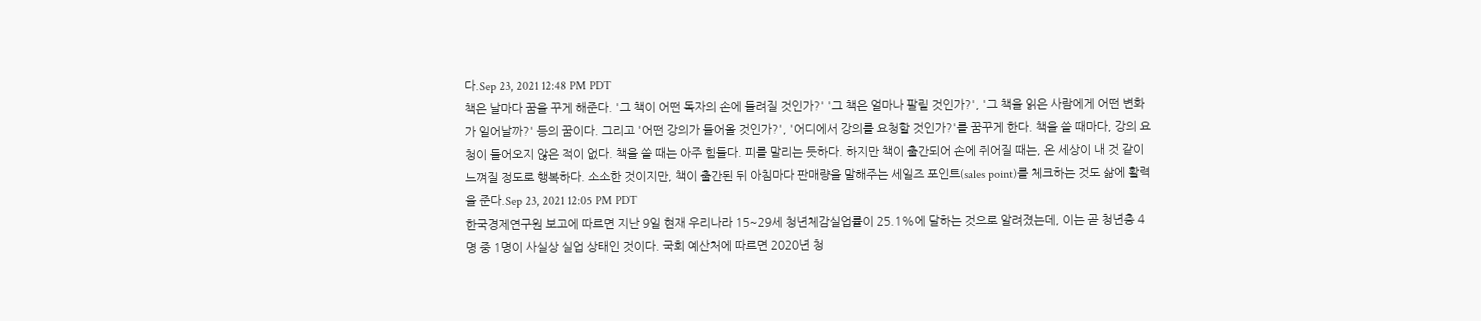다.Sep 23, 2021 12:48 PM PDT
책은 날마다 꿈을 꾸게 해준다. '그 책이 어떤 독자의 손에 들려질 것인가?' '그 책은 얼마나 팔릴 것인가?', '그 책을 읽은 사람에게 어떤 변화가 일어날까?' 등의 꿈이다. 그리고 '어떤 강의가 들어올 것인가?', '어디에서 강의를 요청할 것인가?'를 꿈꾸게 한다. 책을 쓸 때마다, 강의 요청이 들어오지 않은 적이 없다. 책을 쓸 때는 아주 힘들다. 피를 말리는 듯하다. 하지만 책이 출간되어 손에 쥐어질 때는, 온 세상이 내 것 같이 느껴질 정도로 행복하다. 소소한 것이지만, 책이 출간된 뒤 아침마다 판매량을 말해주는 세일즈 포인트(sales point)를 체크하는 것도 삶에 활력을 준다.Sep 23, 2021 12:05 PM PDT
한국경제연구원 보고에 따르면 지난 9일 현재 우리나라 15~29세 청년체감실업률이 25.1%에 달하는 것으로 알려졌는데, 이는 곧 청년층 4명 중 1명이 사실상 실업 상태인 것이다. 국회 예산처에 따르면 2020년 청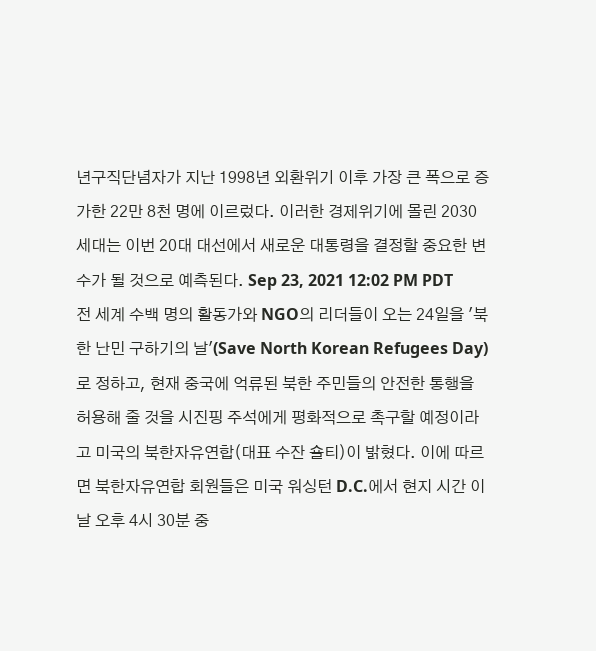년구직단념자가 지난 1998년 외환위기 이후 가장 큰 폭으로 증가한 22만 8천 명에 이르렀다. 이러한 경제위기에 몰린 2030세대는 이번 20대 대선에서 새로운 대통령을 결정할 중요한 변수가 될 것으로 예측된다. Sep 23, 2021 12:02 PM PDT
전 세계 수백 명의 활동가와 NGO의 리더들이 오는 24일을 '북한 난민 구하기의 날'(Save North Korean Refugees Day)로 정하고, 현재 중국에 억류된 북한 주민들의 안전한 통행을 허용해 줄 것을 시진핑 주석에게 평화적으로 촉구할 예정이라고 미국의 북한자유연합(대표 수잔 숄티)이 밝혔다. 이에 따르면 북한자유연합 회원들은 미국 워싱턴 D.C.에서 현지 시간 이날 오후 4시 30분 중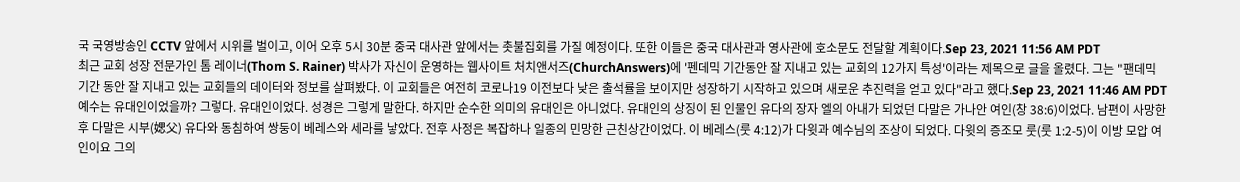국 국영방송인 CCTV 앞에서 시위를 벌이고, 이어 오후 5시 30분 중국 대사관 앞에서는 촛불집회를 가질 예정이다. 또한 이들은 중국 대사관과 영사관에 호소문도 전달할 계획이다.Sep 23, 2021 11:56 AM PDT
최근 교회 성장 전문가인 톰 레이너(Thom S. Rainer) 박사가 자신이 운영하는 웹사이트 처치앤서즈(ChurchAnswers)에 '펜데믹 기간동안 잘 지내고 있는 교회의 12가지 특성'이라는 제목으로 글을 올렸다. 그는 "팬데믹 기간 동안 잘 지내고 있는 교회들의 데이터와 정보를 살펴봤다. 이 교회들은 여전히 코로나19 이전보다 낮은 출석률을 보이지만 성장하기 시작하고 있으며 새로운 추진력을 얻고 있다"라고 했다.Sep 23, 2021 11:46 AM PDT
예수는 유대인이었을까? 그렇다. 유대인이었다. 성경은 그렇게 말한다. 하지만 순수한 의미의 유대인은 아니었다. 유대인의 상징이 된 인물인 유다의 장자 엘의 아내가 되었던 다말은 가나안 여인(창 38:6)이었다. 남편이 사망한 후 다말은 시부(媤父) 유다와 동침하여 쌍둥이 베레스와 세라를 낳았다. 전후 사정은 복잡하나 일종의 민망한 근친상간이었다. 이 베레스(룻 4:12)가 다윗과 예수님의 조상이 되었다. 다윗의 증조모 룻(룻 1:2-5)이 이방 모압 여인이요 그의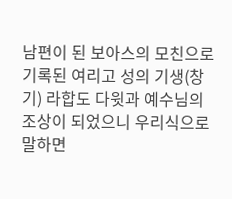남편이 된 보아스의 모친으로 기록된 여리고 성의 기생(창기) 라합도 다윗과 예수님의 조상이 되었으니 우리식으로 말하면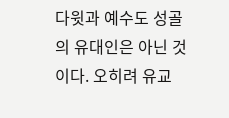다윗과 예수도 성골의 유대인은 아닌 것이다. 오히려 유교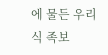에 물든 우리 식 족보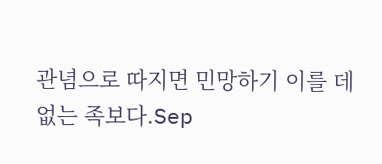관념으로 따지면 민망하기 이를 데 없는 족보다.Sep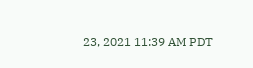23, 2021 11:39 AM PDT